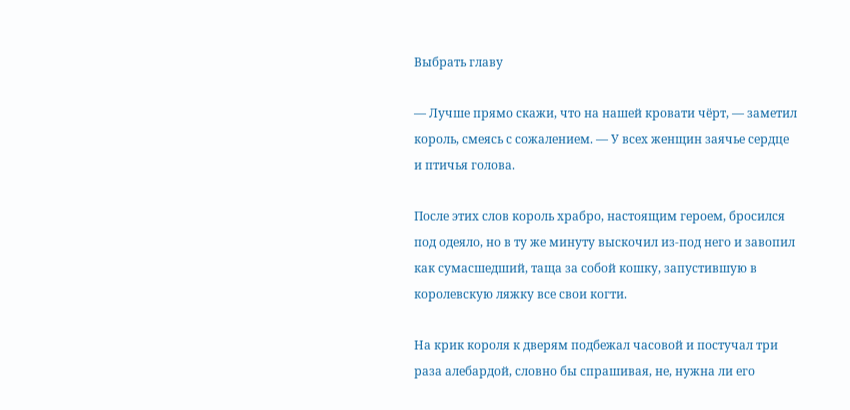Выбрать главу

— Лучше прямо скажи, что на нашей кровати чёрт, — заметил король, смеясь с сожалением. — У всех женщин заячье сердце и птичья голова.

После этих слов король храбро, настоящим героем, бросился под одеяло, но в ту же минуту выскочил из-под него и завопил как сумасшедший, таща за собой кошку, запустившую в королевскую ляжку все свои когти.

На крик короля к дверям подбежал часовой и постучал три раза алебардой, словно бы спрашивая, не, нужна ли его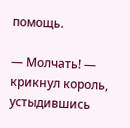помощь.

— Молчать! — крикнул король, устыдившись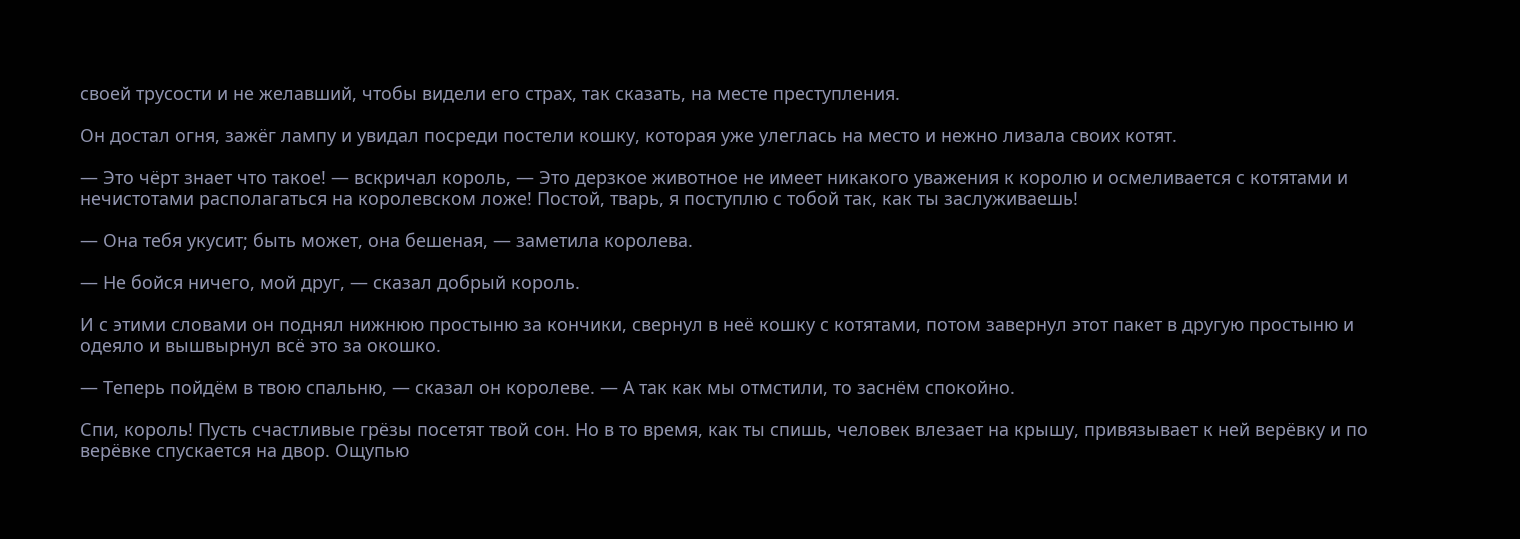своей трусости и не желавший, чтобы видели его страх, так сказать, на месте преступления.

Он достал огня, зажёг лампу и увидал посреди постели кошку, которая уже улеглась на место и нежно лизала своих котят.

— Это чёрт знает что такое! — вскричал король, — Это дерзкое животное не имеет никакого уважения к королю и осмеливается с котятами и нечистотами располагаться на королевском ложе! Постой, тварь, я поступлю с тобой так, как ты заслуживаешь!

— Она тебя укусит; быть может, она бешеная, — заметила королева.

— Не бойся ничего, мой друг, — сказал добрый король.

И с этими словами он поднял нижнюю простыню за кончики, свернул в неё кошку с котятами, потом завернул этот пакет в другую простыню и одеяло и вышвырнул всё это за окошко.

— Теперь пойдём в твою спальню, — сказал он королеве. — А так как мы отмстили, то заснём спокойно.

Спи, король! Пусть счастливые грёзы посетят твой сон. Но в то время, как ты спишь, человек влезает на крышу, привязывает к ней верёвку и по верёвке спускается на двор. Ощупью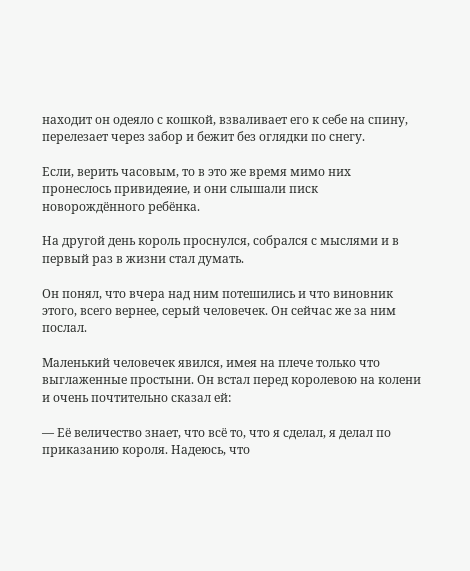находит он одеяло с кошкой, взваливает его к себе на спину, перелезает через забор и бежит без оглядки по снегу.

Если, верить часовым, то в это же время мимо них пронеслось привидеяие, и они слышали писк новорождённого ребёнка.

На другой день король проснулся, собрался с мыслями и в первый раз в жизни стал думать.

Он понял, что вчера над ним потешились и что виновник этого, всего вернее, серый человечек. Он сейчас же за ним послал.

Маленький человечек явился, имея на плече только что выглаженные простыни. Он встал перед королевою на колени и очень почтительно сказал ей:

— Её величество знает, что всё то, что я сделал, я делал по приказанию короля. Надеюсь, что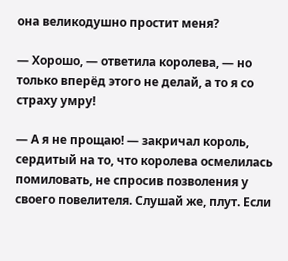она великодушно простит меня?

— Хорошо, — ответила королева, — но только вперёд этого не делай, а то я со страху умру!

— А я не прощаю! — закричал король, сердитый на то, что королева осмелилась помиловать, не спросив позволения у своего повелителя. Слушай же, плут. Если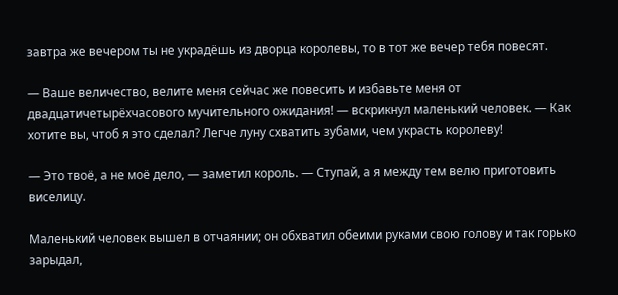завтра же вечером ты не украдёшь из дворца королевы, то в тот же вечер тебя повесят.

— Ваше величество, велите меня сейчас же повесить и избавьте меня от двадцатичетырёхчасового мучительного ожидания! — вскрикнул маленький человек. — Как хотите вы, чтоб я это сделал? Легче луну схватить зубами, чем украсть королеву!

— Это твоё, а не моё дело, — заметил король. — Ступай, а я между тем велю приготовить виселицу.

Маленький человек вышел в отчаянии; он обхватил обеими руками свою голову и так горько зарыдал,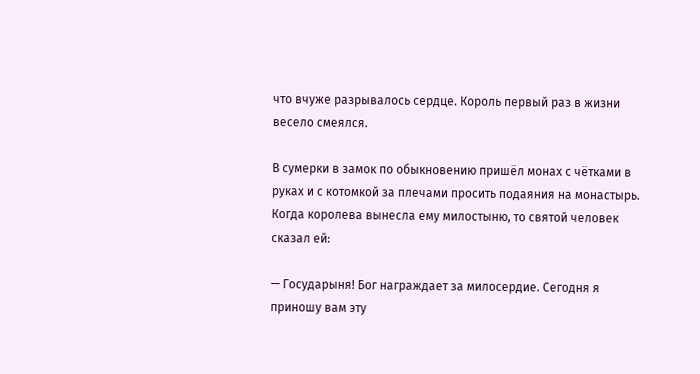что вчуже разрывалось сердце. Король первый раз в жизни весело смеялся.

В сумерки в замок по обыкновению пришёл монах с чётками в руках и с котомкой за плечами просить подаяния на монастырь. Когда королева вынесла ему милостыню, то святой человек сказал ей:

— Государыня! Бог награждает за милосердие. Сегодня я приношу вам эту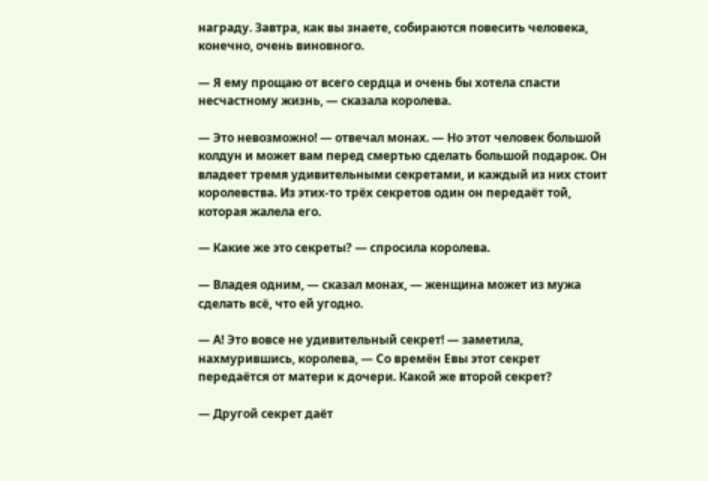награду. Завтра, как вы знаете, собираются повесить человека, конечно, очень виновного.

— Я ему прощаю от всего сердца и очень бы хотела спасти несчастному жизнь, — сказала королева.

— Это невозможно! — отвечал монах. — Но этот человек большой колдун и может вам перед смертью сделать большой подарок. Он владеет тремя удивительными секретами, и каждый из них стоит королевства. Из этих-то трёх секретов один он передаёт той, которая жалела его.

— Какие же это секреты? — спросила королева.

— Владея одним, — сказал монах, — женщина может из мужа сделать всё, что ей угодно.

— А! Это вовсе не удивительный секрет! — заметила, нахмурившись, королева, — Со времён Евы этот секрет передаётся от матери к дочери. Какой же второй секрет?

— Другой секрет даёт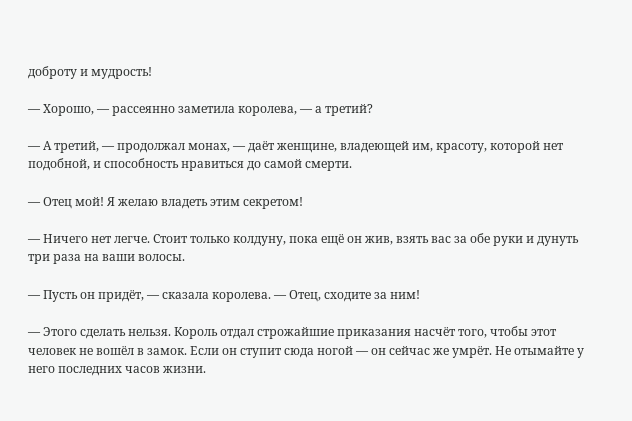доброту и мудрость!

— Хорошо, — рассеянно заметила королева, — а третий?

— А третий, — продолжал монах, — даёт женщине, владеющей им, красоту, которой нет подобной, и способность нравиться до самой смерти.

— Отец мой! Я желаю владеть этим секретом!

— Ничего нет легче. Стоит только колдуну, пока ещё он жив, взять вас за обе руки и дунуть три раза на ваши волосы.

— Пусть он придёт, — сказала королева. — Отец, сходите за ним!

— Этого сделать нельзя. Король отдал строжайшие приказания насчёт того, чтобы этот человек не вошёл в замок. Если он ступит сюда ногой — он сейчас же умрёт. Не отымайте у него последних часов жизни.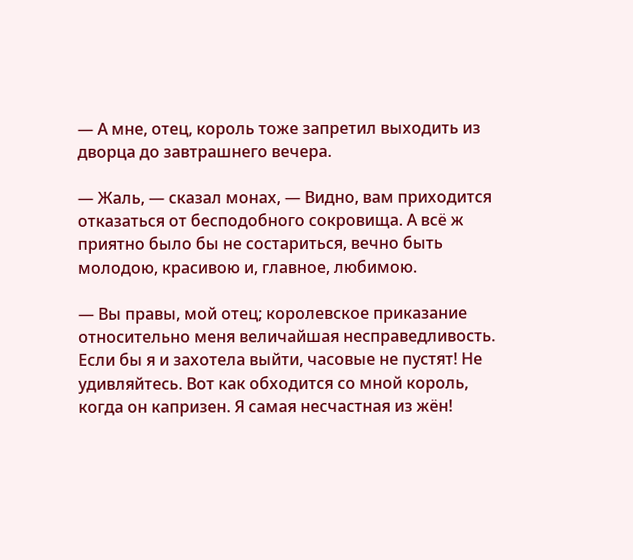— А мне, отец, король тоже запретил выходить из дворца до завтрашнего вечера.

— Жаль, — сказал монах, — Видно, вам приходится отказаться от бесподобного сокровища. А всё ж приятно было бы не состариться, вечно быть молодою, красивою и, главное, любимою.

— Вы правы, мой отец; королевское приказание относительно меня величайшая несправедливость. Если бы я и захотела выйти, часовые не пустят! Не удивляйтесь. Вот как обходится со мной король, когда он капризен. Я самая несчастная из жён!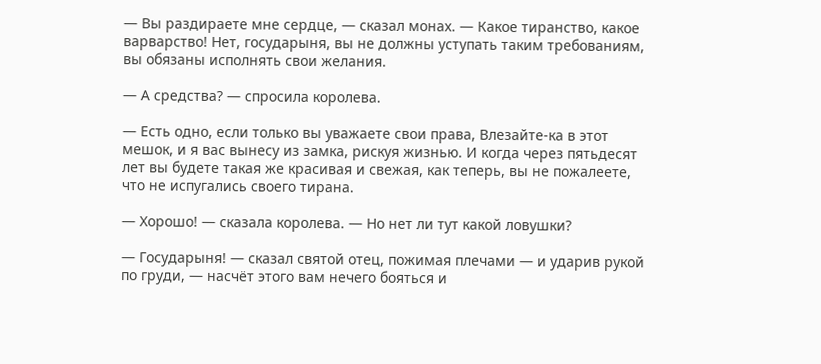— Вы раздираете мне сердце, — сказал монах. — Какое тиранство, какое варварство! Нет, государыня, вы не должны уступать таким требованиям, вы обязаны исполнять свои желания.

— А средства? — спросила королева.

— Есть одно, если только вы уважаете свои права, Влезайте-ка в этот мешок, и я вас вынесу из замка, рискуя жизнью. И когда через пятьдесят лет вы будете такая же красивая и свежая, как теперь, вы не пожалеете, что не испугались своего тирана.

— Хорошо! — сказала королева. — Но нет ли тут какой ловушки?

— Государыня! — сказал святой отец, пожимая плечами — и ударив рукой по груди, — насчёт этого вам нечего бояться и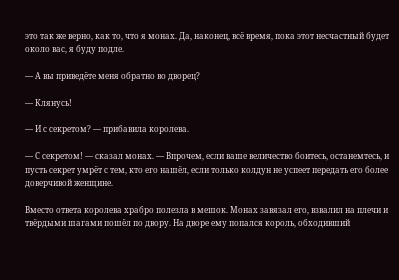это так же верно, как то, что я монах. Да, наконец, всё время, пока этот несчастный будет около вас, я буду подле.

— А вы приведёте меня обратно во дворец?

— Клянусь!

— И с секретом? — прибавила королева.

— С секретом! — сказал монах. — Впрочем, если ваше величество боитесь, останемтесь, и пусть секрет умрёт с тем, кто его нашёл, если только колдун не успеет передать его более доверчивой женщине.

Вместо ответа королева храбро полезла в мешок. Монах завязал его, взвалил на плечи и твёрдыми шагами пошёл по двору. На дворе ему попался король, обходивший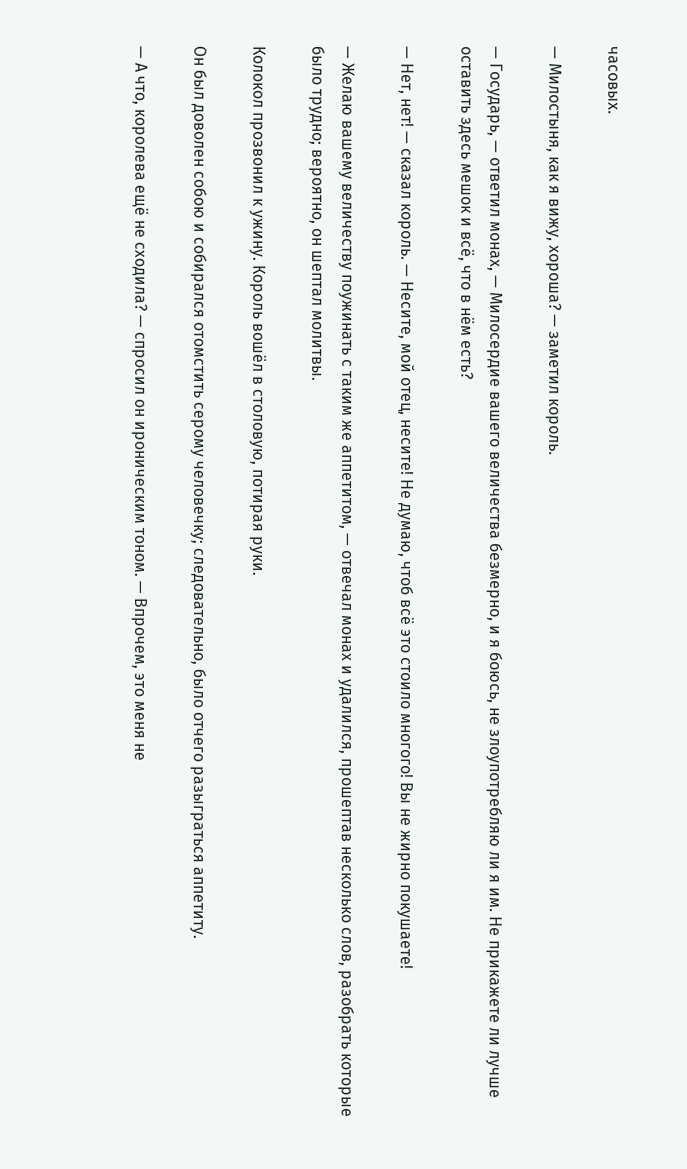часовых.

— Милостыня, как я вижу, хороша? — заметил король.

— Государь, — ответил монах, — Милосердие вашего величества безмерно, и я боюсь, не злоупотребляю ли я им. Не прикажете ли лучше оставить здесь мешок и всё, что в нём есть?

— Нет, нет! — сказал король. — Несите, мой отец, несите! Не думаю, чтоб всё это стоило многого! Вы не жирно покушаете!

— Желаю вашему величеству поужинать с таким же аппетитом, — отвечал монах и удалился, прошептав несколько слов, разобрать которые было трудно; вероятно, он шептал молитвы.

Колокол прозвонил к ужину. Король вошёл в столовую, потирая руки.

Он был доволен собою и собирался отомстить серому человечку; следовательно, было отчего разыграться аппетиту.

— А что, королева ещё не сходила? — спросил он ироническим тоном. — Впрочем, это меня не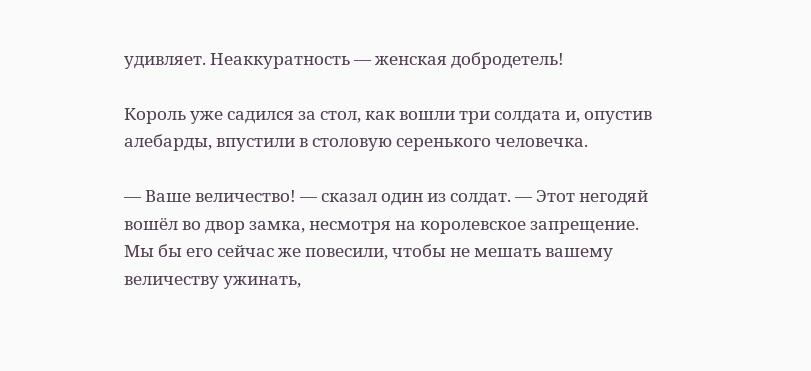удивляет. Неаккуратность — женская добродетель!

Король уже садился за стол, как вошли три солдата и, опустив алебарды, впустили в столовую серенького человечка.

— Ваше величество! — сказал один из солдат. — Этот негодяй вошёл во двор замка, несмотря на королевское запрещение. Мы бы его сейчас же повесили, чтобы не мешать вашему величеству ужинать,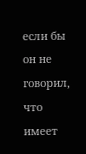если бы он не говорил, что имеет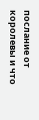послание от королевы и что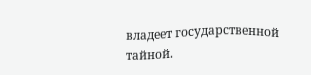владеет государственной тайной.